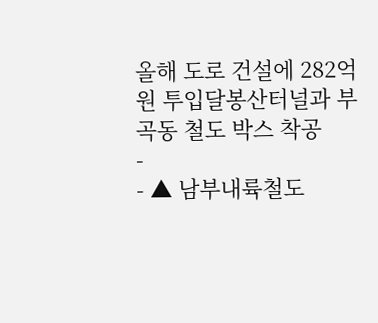올해 도로 건설에 282억원 투입달봉산터널과 부곡동 철도 박스 착공
-
- ▲ 남부내륙철도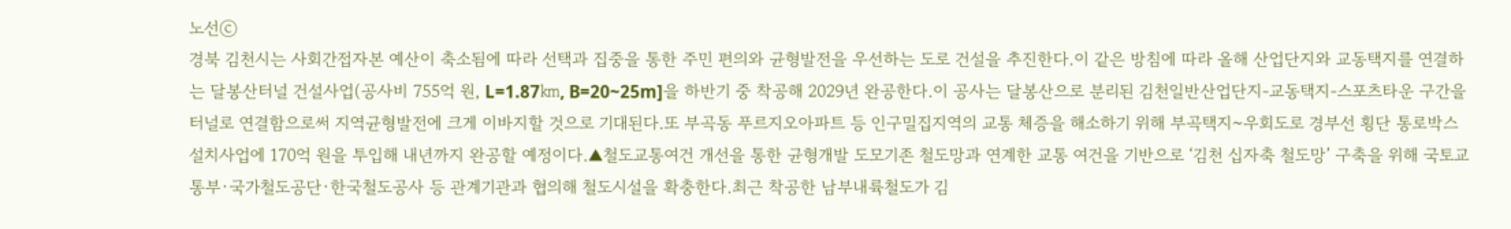노선ⓒ
경북 김천시는 사회간접자본 예산이 축소됨에 따라 선택과 집중을 통한 주민 편의와 균형발전을 우선하는 도로 건설을 추진한다.이 같은 방침에 따라 올해 산업단지와 교동택지를 연결하는 달봉산터널 건설사업(공사비 755억 원, L=1.87㎞, B=20~25m]을 하반기 중 착공해 2029년 완공한다.이 공사는 달봉산으로 분리된 김천일반산업단지-교동택지-스포츠타운 구간을 터널로 연결함으로써 지역균형발전에 크게 이바지할 것으로 기대된다.또 부곡동 푸르지오아파트 등 인구밀집지역의 교통 체증을 해소하기 위해 부곡택지~우회도로 경부선 횡단 통로박스 설치사업에 170억 원을 투입해 내년까지 완공할 예정이다.▲철도교통여건 개선을 통한 균형개발 도모기존 철도망과 연계한 교통 여건을 기반으로 ‘김천 십자축 철도망’ 구축을 위해 국토교통부·국가철도공단·한국철도공사 등 관계기관과 협의해 철도시설을 확충한다.최근 착공한 남부내륙철도가 김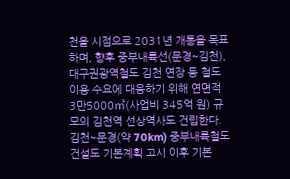천을 시점으로 2031년 개통을 목표하며, 향후 중부내륙선(문경~김천), 대구권광역철도 김천 연장 등 철도 이용 수요에 대응하기 위해 연면적 3만5000㎡(사업비 345억 원) 규모의 김천역 선상역사도 건립한다.김천~문경(약 70km) 중부내륙철도 건설도 기본계획 고시 이후 기본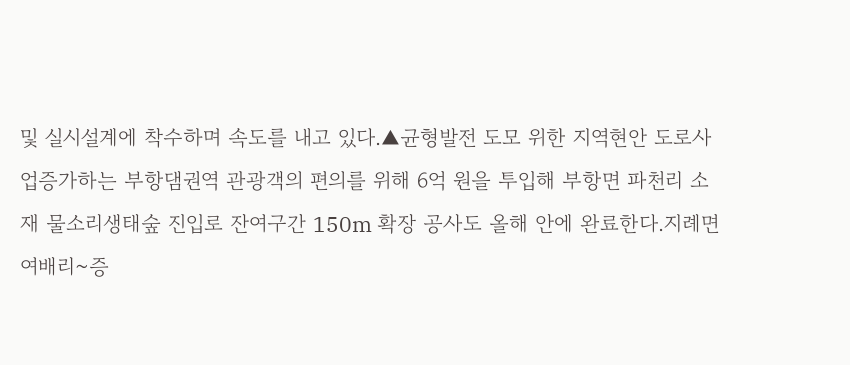및 실시설계에 착수하며 속도를 내고 있다.▲균형발전 도모 위한 지역현안 도로사업증가하는 부항댐권역 관광객의 편의를 위해 6억 원을 투입해 부항면 파천리 소재 물소리생태숲 진입로 잔여구간 150m 확장 공사도 올해 안에 완료한다.지례면 여배리~증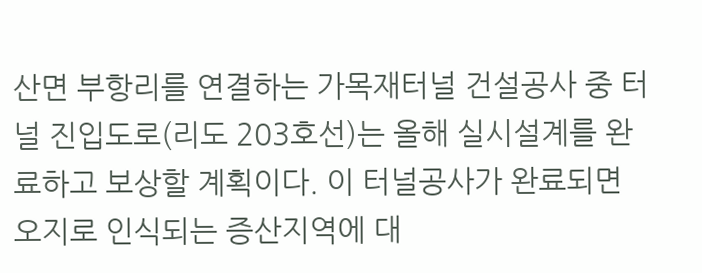산면 부항리를 연결하는 가목재터널 건설공사 중 터널 진입도로(리도 203호선)는 올해 실시설계를 완료하고 보상할 계획이다. 이 터널공사가 완료되면 오지로 인식되는 증산지역에 대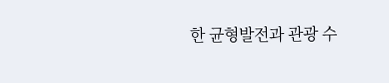한 균형발전과 관광 수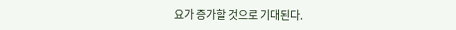요가 증가할 것으로 기대된다.